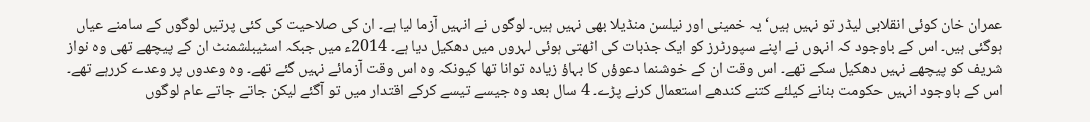عمران خان کوئی انقلابی لیڈر تو نہیں ہیں‘ یہ خمینی اور نیلسن منڈیلا بھی نہیں ہیں۔ لوگوں نے انہیں آزما لیا ہے۔ ان کی صلاحیت کی کئی پرتیں لوگوں کے سامنے عیاں ہوگئی ہیں۔ اس کے باوجود کہ انہوں نے اپنے سپورٹرز کو ایک جذبات کی اٹھتی ہوئی لہروں میں دھکیل دیا ہے۔ 2014ء میں جبکہ اسٹیبلشمنٹ ان کے پیچھے تھی وہ نواز شریف کو پیچھے نہیں دھکیل سکے تھے۔ اس وقت ان کے خوشنما دعوؤں کا بہاؤ زیادہ توانا تھا کیونکہ وہ اس وقت آزمائے نہیں گئے تھے۔ وہ وعدوں پر وعدے کررہے تھے۔ اس کے باوجود انہیں حکومت بنانے کیلئے کتنے کندھے استعمال کرنے پڑے۔ 4 سال بعد وہ جیسے تیسے کرکے اقتدار میں تو آگئے لیکن جاتے جاتے عام لوگوں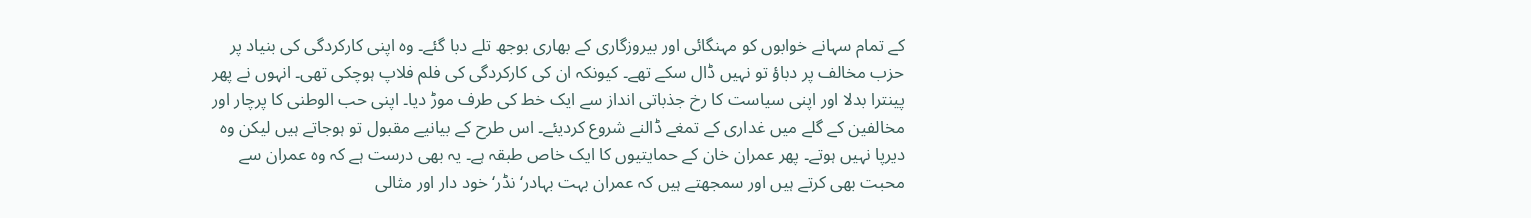کے تمام سہانے خوابوں کو مہنگائی اور بیروزگاری کے بھاری بوجھ تلے دبا گئے۔ وہ اپنی کارکردگی کی بنیاد پر حزب مخالف پر دباؤ تو نہیں ڈال سکے تھے۔ کیونکہ ان کی کارکردگی کی فلم فلاپ ہوچکی تھی۔ انہوں نے پھر پینترا بدلا اور اپنی سیاست کا رخ جذباتی انداز سے ایک خط کی طرف موڑ دیا۔ اپنی حب الوطنی کا پرچار اور مخالفین کے گلے میں غداری کے تمغے ڈالنے شروع کردیئے۔ اس طرح کے بیانیے مقبول تو ہوجاتے ہیں لیکن وہ دیرپا نہیں ہوتے۔ پھر عمران خان کے حمایتیوں کا ایک خاص طبقہ ہے۔ یہ بھی درست ہے کہ وہ عمران سے محبت بھی کرتے ہیں اور سمجھتے ہیں کہ عمران بہت بہادر‘ نڈر‘ خود دار اور مثالی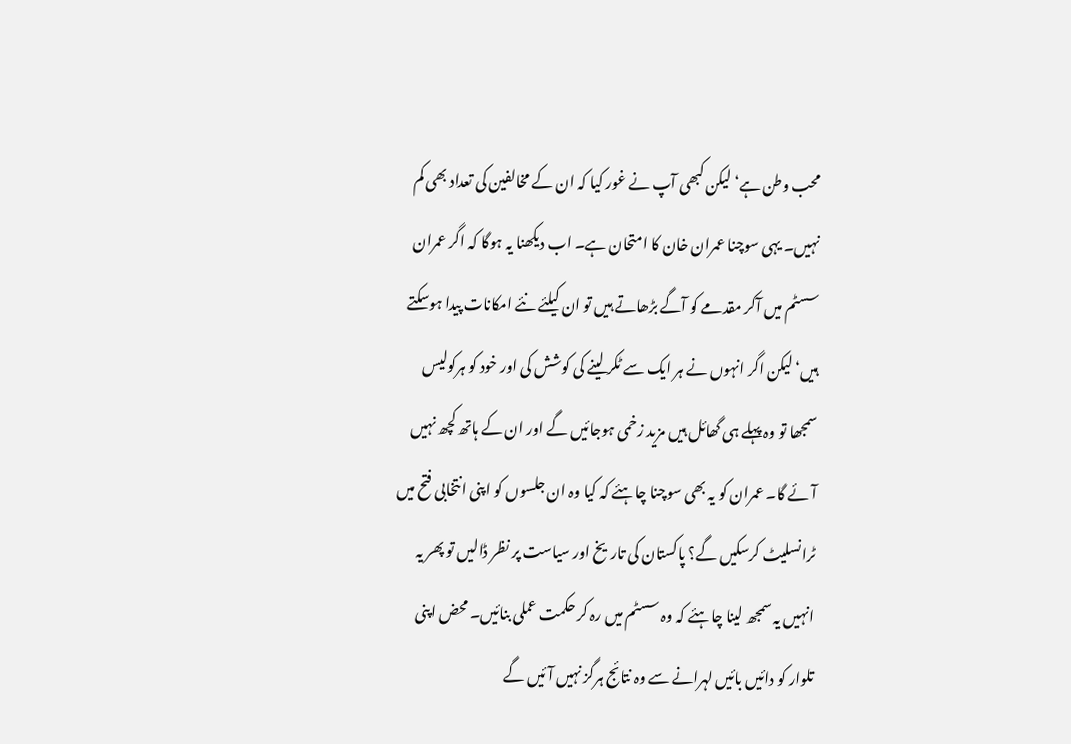محب وطن ہے‘ لیکن کبھی آپ نے غور کیا کہ ان کے مخالفین کی تعداد بھی کم نہیں۔ یہی سوچنا عمران خان کا امتحان ہے۔ اب دیکھنا یہ ہوگا کہ اگر عمران سسٹم میں آکر مقدمے کو آگے بڑھاتے ہیں تو ان کیلئے نئے امکانات پیدا ہوسکتے ہیں‘لیکن اگر انہوں نے ہر ایک سے ٹکر لینے کی کوشش کی اور خود کو ہرکولیس سمجھا تو وہ پہلے ہی گھائل ہیں مزید زخمی ہوجائیں گے اور ان کے ہاتھ کچھ نہیں آئے گا۔ عمران کو یہ بھی سوچنا چاہئے کہ کیا وہ ان جلسوں کو اپنی انتخابی فتح میں ٹرانسلیٹ کرسکیں گے؟ پاکستان کی تاریخ اور سیاست پر نظر ڈالیں تو پھر یہ انہیں یہ سمجھ لینا چاہئے کہ وہ سسٹم میں رہ کر حکمت عملی بنائیں۔ محض اپنی تلوار کو دائیں بائیں لہرانے سے وہ نتائج ہرگز نہیں آئیں گے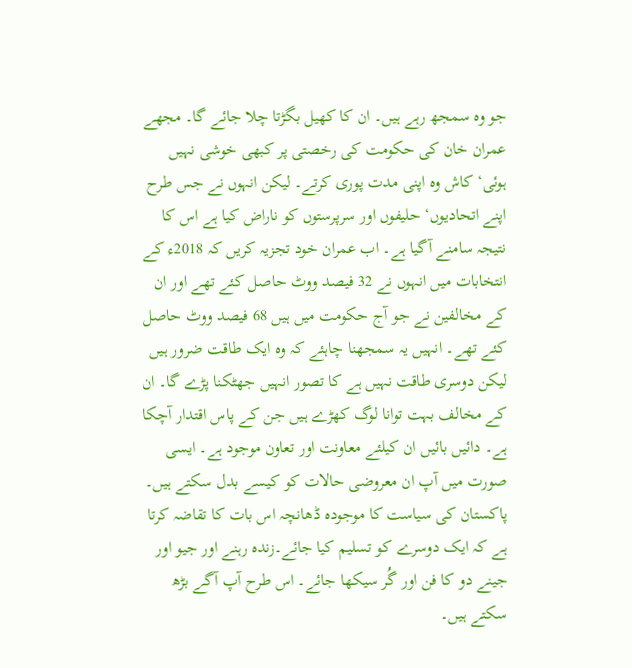جو وہ سمجھ رہے ہیں۔ ان کا کھیل بگڑتا چلا جائے گا۔ مجھے عمران خان کی حکومت کی رخصتی پر کبھی خوشی نہیں ہوئی‘ کاش وہ اپنی مدت پوری کرتے۔ لیکن انہوں نے جس طرح اپنے اتحادیوں‘ حلیفوں اور سرپرستوں کو ناراض کیا ہے اس کا نتیجہ سامنے آگیا ہے۔ اب عمران خود تجزیہ کریں کہ 2018ء کے انتخابات میں انہوں نے 32 فیصد ووٹ حاصل کئے تھے اور ان کے مخالفین نے جو آج حکومت میں ہیں 68 فیصد ووٹ حاصل کئے تھے۔ انہیں یہ سمجھنا چاہئے کہ وہ ایک طاقت ضرور ہیں لیکن دوسری طاقت نہیں ہے کا تصور انہیں جھٹکنا پڑے گا۔ ان کے مخالف بہت توانا لوگ کھڑے ہیں جن کے پاس اقتدار آچکا ہے۔ دائیں بائیں ان کیلئے معاونت اور تعاون موجود ہے۔ ایسی صورت میں آپ ان معروضی حالات کو کیسے بدل سکتے ہیں۔ پاکستان کی سیاست کا موجودہ ڈھانچہ اس بات کا تقاضہ کرتا ہے کہ ایک دوسرے کو تسلیم کیا جائے۔زندہ رہنے اور جیو اور جینے دو کا فن اور گُر سیکھا جائے۔ اس طرح آپ آگے بڑھ سکتے ہیں۔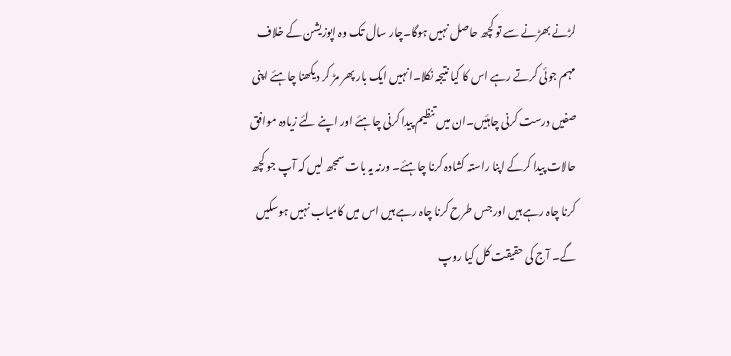لڑنے بھڑنے سے تو کچھ حاصل نہیں ہوگا۔چار سال تک وہ اپوزیشن کے خلاف مہم جوئی کرتے رہے اس کا کیا نتیجہ نکلا۔انہیں ایک بار پھر مڑ کر دیکھنا چاہئے اپنی صفیں درست کرنی چاہئیں۔ان میں تنظیم پیدا کرنی چاہئے اور اپنے لئے زیادہ موافق حالات پیدا کرکے اپنا راستہ کشادہ کرنا چاہئے۔ ورنہ یہ بات سمجھ لیں کہ آپ جو کچھ کرنا چاہ رہے ہیں اور جس طرح کرنا چاہ رہے ہیں اس میں کامیاب نہیں ہوسکیں گے۔ آج کی حقیقت کل کیا روپ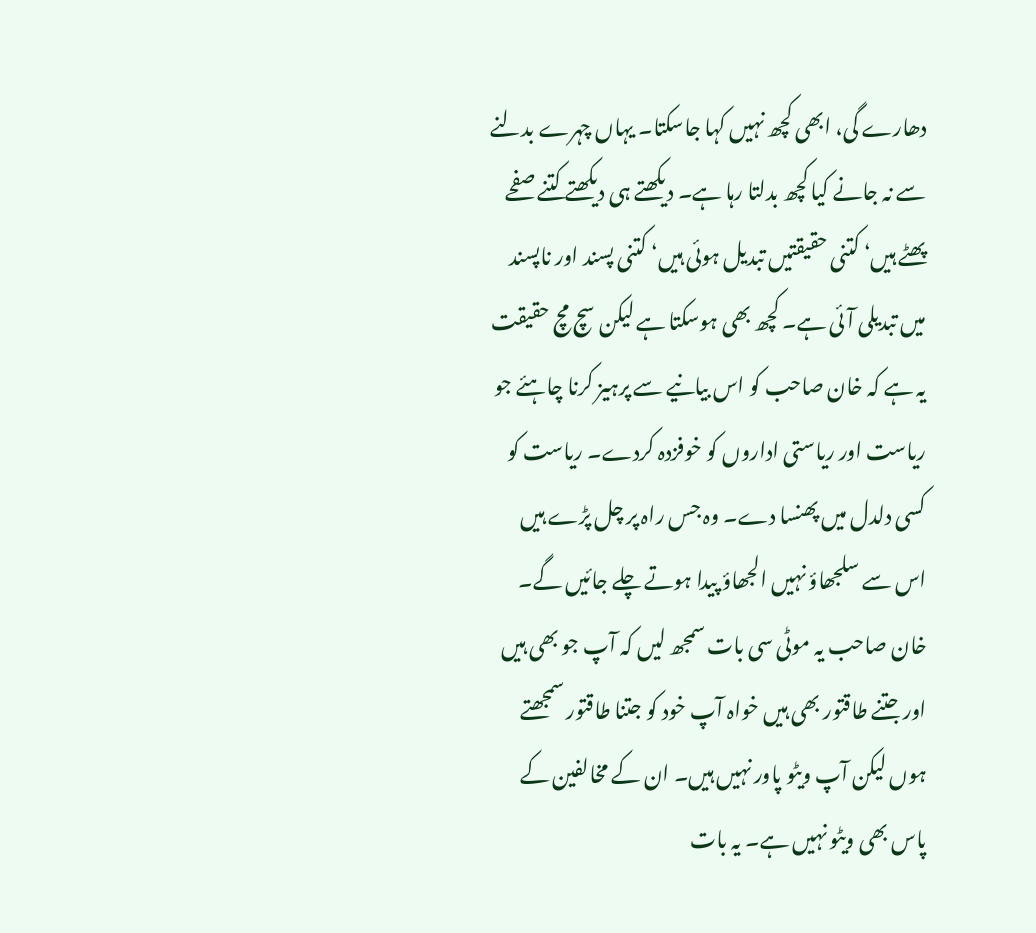دھارے گی، ابھی کچھ نہیں کہا جاسکتا۔ یہاں چہرے بدلنے سے نہ جانے کیا کچھ بدلتا رہا ہے۔ دیکھتے ہی دیکھتے کتنے صفحے پھٹے ہیں‘ کتنی حقیقتیں تبدیل ہوئی ہیں‘ کتنی پسند اور ناپسند میں تبدیلی آئی ہے۔ کچھ بھی ہوسکتا ہے لیکن سچ مچ حقیقت یہ ہے کہ خان صاحب کو اس بیانیے سے پرہیز کرنا چاہئے جو ریاست اور ریاستی اداروں کو خوفزدہ کردے۔ ریاست کو کسی دلدل میں پھنسا دے۔ وہ جس راہ پر چل پڑے ہیں اس سے سلجھاؤ نہیں الجھاؤ پیدا ہوتے چلے جائیں گے۔ خان صاحب یہ موٹی سی بات سمجھ لیں کہ آپ جو بھی ہیں اور جتنے طاقتور بھی ہیں خواہ آپ خود کو جتنا طاقتور سمجھتے ہوں لیکن آپ ویٹو پاور نہیں ہیں۔ ان کے مخالفین کے پاس بھی ویٹو نہیں ہے۔ یہ بات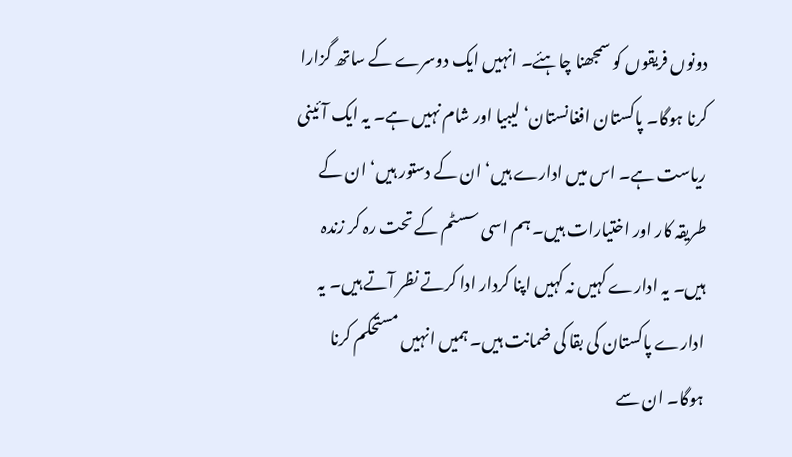دونوں فریقوں کو سمجھنا چاہئے۔ انہیں ایک دوسرے کے ساتھ گزارا کرنا ہوگا۔ پاکستان افغانستان‘ لیبیا اور شام نہیں ہے۔ یہ ایک آئینی ریاست ہے۔ اس میں ادارے ہیں‘ ان کے دستور ہیں‘ ان کے طریقہ کار اور اختیارات ہیں۔ ہم اسی سسٹم کے تحت رہ کر زندہ ہیں۔ یہ ادارے کہیں نہ کہیں اپنا کردار ادا کرتے نظر آتے ہیں۔ یہ ادارے پاکستان کی بقا کی ضمانت ہیں۔ ہمیں انہیں مستحکم کرنا ہوگا۔ ان سے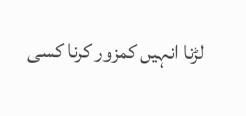لڑنا انہیں کمزور کرنا کسی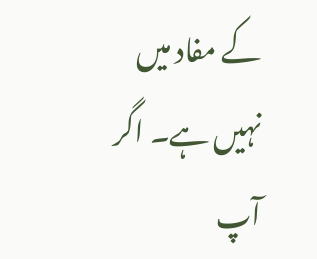کے مفاد میں نہیں ہے۔ اگر آپ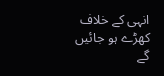انہی کے خلاف کھڑے ہو جائیں گے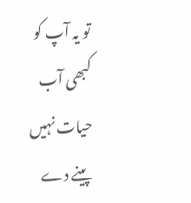تو یہ آپ کو کبھی آب حیات نہیں پینے دے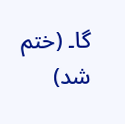گا۔ (ختم شد)